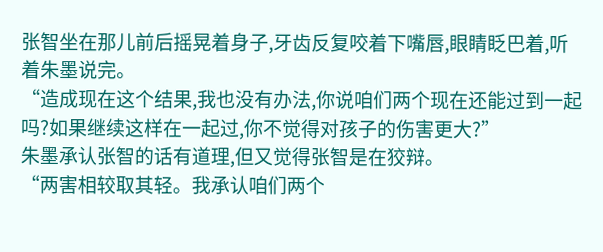张智坐在那儿前后摇晃着身子,牙齿反复咬着下嘴唇,眼睛眨巴着,听着朱墨说完。
“造成现在这个结果,我也没有办法,你说咱们两个现在还能过到一起吗?如果继续这样在一起过,你不觉得对孩子的伤害更大?”
朱墨承认张智的话有道理,但又觉得张智是在狡辩。
“两害相较取其轻。我承认咱们两个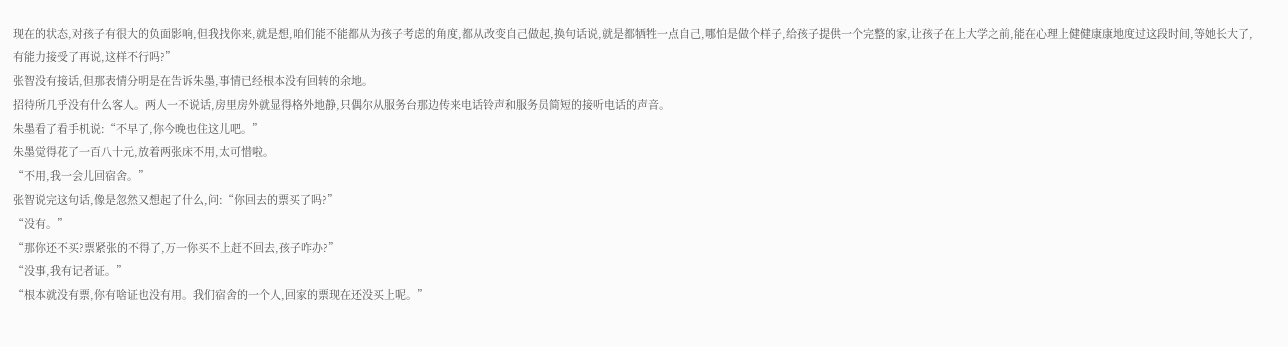现在的状态,对孩子有很大的负面影响,但我找你来,就是想,咱们能不能都从为孩子考虑的角度,都从改变自己做起,换句话说,就是都牺牲一点自己,哪怕是做个样子,给孩子提供一个完整的家,让孩子在上大学之前,能在心理上健健康康地度过这段时间,等她长大了,有能力接受了再说,这样不行吗?”
张智没有接话,但那表情分明是在告诉朱墨,事情已经根本没有回转的余地。
招待所几乎没有什么客人。两人一不说话,房里房外就显得格外地静,只偶尔从服务台那边传来电话铃声和服务员简短的接听电话的声音。
朱墨看了看手机说:“不早了,你今晚也住这儿吧。”
朱墨觉得花了一百八十元,放着两张床不用,太可惜啦。
“不用,我一会儿回宿舍。”
张智说完这句话,像是忽然又想起了什么,问:“你回去的票买了吗?”
“没有。”
“那你还不买?票紧张的不得了,万一你买不上赶不回去,孩子咋办?”
“没事,我有记者证。”
“根本就没有票,你有啥证也没有用。我们宿舍的一个人,回家的票现在还没买上呢。”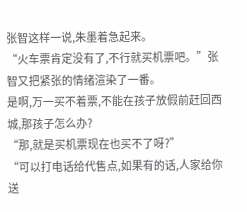张智这样一说,朱墨着急起来。
“火车票肯定没有了,不行就买机票吧。”张智又把紧张的情绪渲染了一番。
是啊,万一买不着票,不能在孩子放假前赶回西城,那孩子怎么办?
“那,就是买机票现在也买不了呀?”
“可以打电话给代售点,如果有的话,人家给你送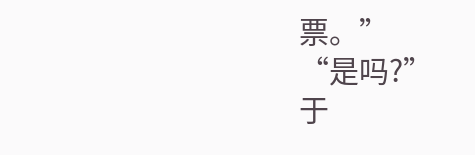票。”
“是吗?”
于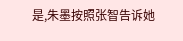是,朱墨按照张智告诉她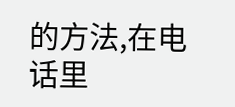的方法,在电话里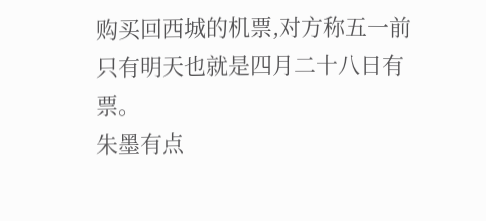购买回西城的机票,对方称五一前只有明天也就是四月二十八日有票。
朱墨有点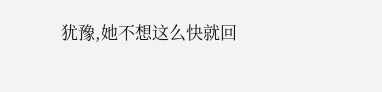犹豫,她不想这么快就回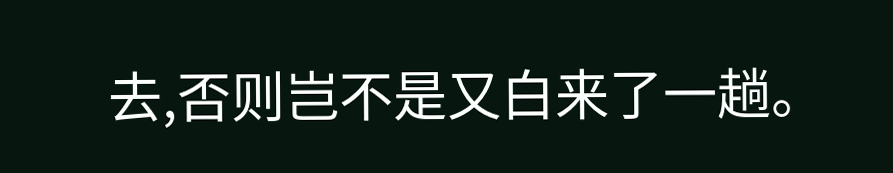去,否则岂不是又白来了一趟。